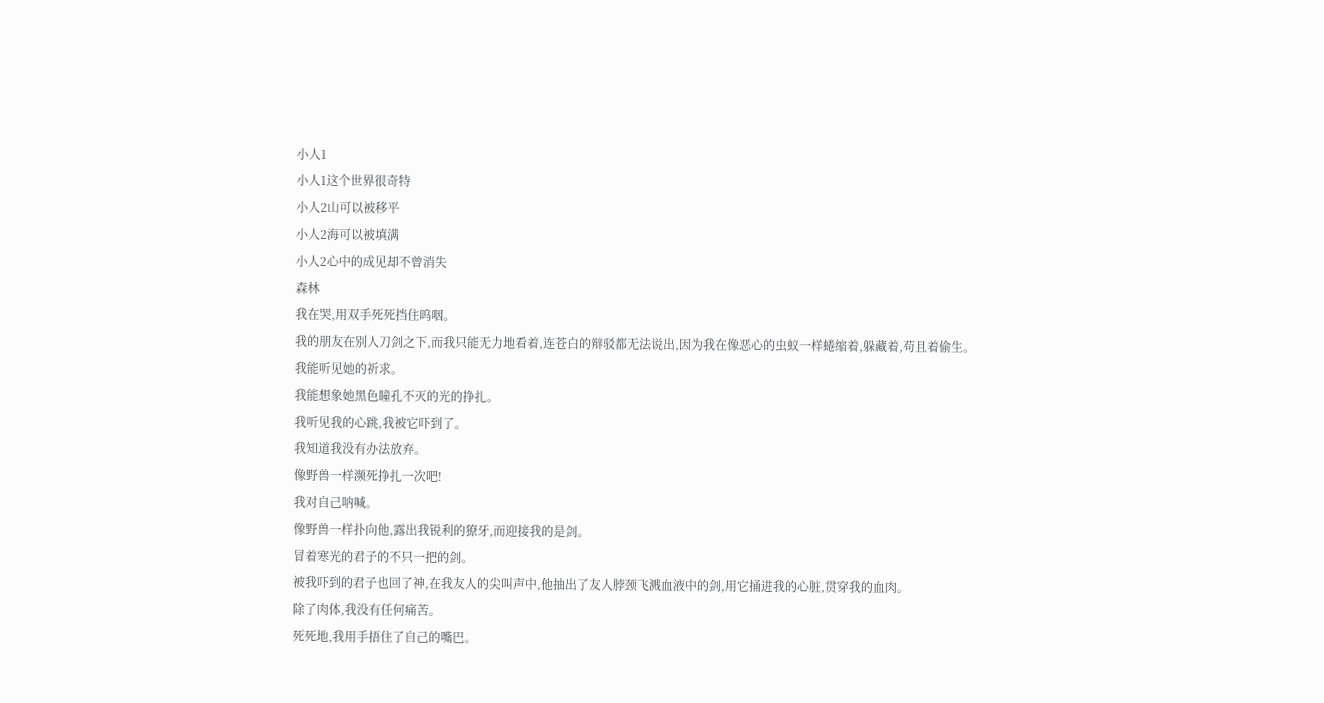小人1
小人1这个世界很奇特
小人2山可以被移平
小人2海可以被填满
小人2心中的成见却不曾消失
森林
我在哭,用双手死死挡住呜咽。
我的朋友在别人刀剑之下,而我只能无力地看着,连苍白的辩驳都无法说出,因为我在像恶心的虫蚁一样蜷缩着,躲藏着,苟且着偷生。
我能听见她的祈求。
我能想象她黑色瞳孔不灭的光的挣扎。
我听见我的心跳,我被它吓到了。
我知道我没有办法放弃。
像野兽一样濒死挣扎一次吧!
我对自己呐喊。
像野兽一样扑向他,露出我锐利的獠牙,而迎接我的是剑。
冒着寒光的君子的不只一把的剑。
被我吓到的君子也回了神,在我友人的尖叫声中,他抽出了友人脖颈飞溅血液中的剑,用它捅进我的心脏,贯穿我的血肉。
除了肉体,我没有任何痛苦。
死死地,我用手捂住了自己的嘴巴。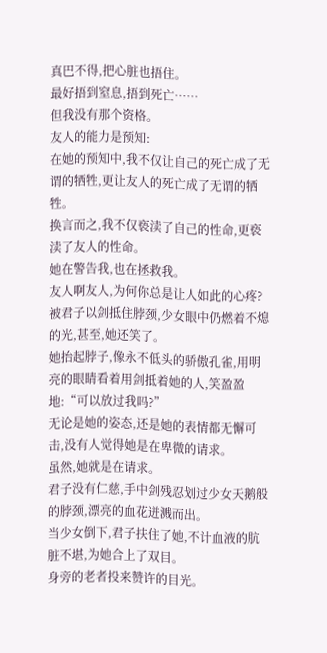真巴不得,把心脏也捂住。
最好捂到窒息,捂到死亡……
但我没有那个资格。
友人的能力是预知:
在她的预知中,我不仅让自己的死亡成了无谓的牺牲,更让友人的死亡成了无谓的牺牲。
换言而之,我不仅亵渎了自己的性命,更亵渎了友人的性命。
她在警告我,也在拯救我。
友人啊友人,为何你总是让人如此的心疼?
被君子以剑抵住脖颈,少女眼中仍燃着不熄的光,甚至,她还笑了。
她抬起脖子,像永不低头的骄傲孔雀,用明亮的眼睛看着用剑抵着她的人,笑盈盈地:“可以放过我吗?”
无论是她的姿态,还是她的表情都无懈可击,没有人觉得她是在卑微的请求。
虽然,她就是在请求。
君子没有仁慈,手中剑残忍划过少女天鹅般的脖颈,漂亮的血花迸溅而出。
当少女倒下,君子扶住了她,不计血液的肮脏不堪,为她合上了双目。
身旁的老者投来赞许的目光。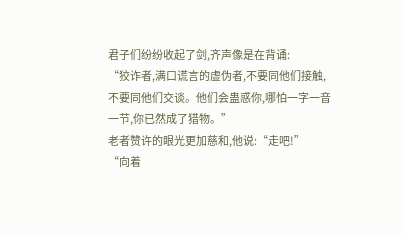君子们纷纷收起了剑,齐声像是在背诵:
“狡诈者,满口谎言的虚伪者,不要同他们接触,不要同他们交谈。他们会蛊惑你,哪怕一字一音一节,你已然成了猎物。”
老者赞许的眼光更加慈和,他说:“走吧!”
“向着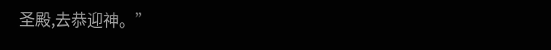圣殿,去恭迎神。”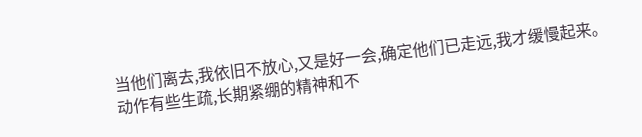当他们离去,我依旧不放心,又是好一会,确定他们已走远,我才缓慢起来。
动作有些生疏,长期紧绷的精神和不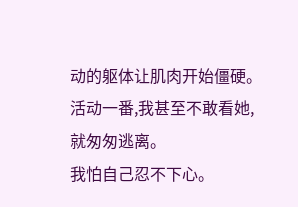动的躯体让肌肉开始僵硬。
活动一番,我甚至不敢看她,就匆匆逃离。
我怕自己忍不下心。